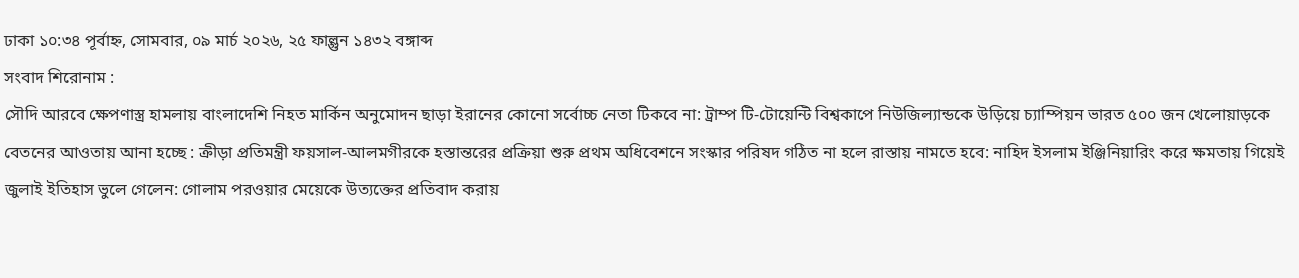ঢাকা ১০:৩৪ পূর্বাহ্ন, সোমবার, ০৯ মার্চ ২০২৬, ২৫ ফাল্গুন ১৪৩২ বঙ্গাব্দ
সংবাদ শিরোনাম :
সৌদি আরবে ক্ষেপণাস্ত্র হামলায় বাংলাদেশি নিহত মার্কিন অনুমোদন ছাড়া ইরানের কোনো সর্বোচ্চ নেতা টিকবে না: ট্রাম্প টি-টোয়েন্টি বিশ্বকাপে নিউজিল্যান্ডকে উড়িয়ে চ্যাম্পিয়ন ভারত ৫০০ জন খেলোয়াড়কে বেতনের আওতায় আনা হচ্ছে : ক্রীড়া প্রতিমন্ত্রী ফয়সাল-আলমগীরকে হস্তান্তরের প্রক্রিয়া শুরু প্রথম অধিবেশনে সংস্কার পরিষদ গঠিত না হলে রাস্তায় নামতে হবে: নাহিদ ইসলাম ইঞ্জিনিয়ারিং করে ক্ষমতায় গিয়েই জুলাই ইতিহাস ভুলে গেলেন: গোলাম পরওয়ার মেয়েকে উত্যক্তের প্রতিবাদ করায়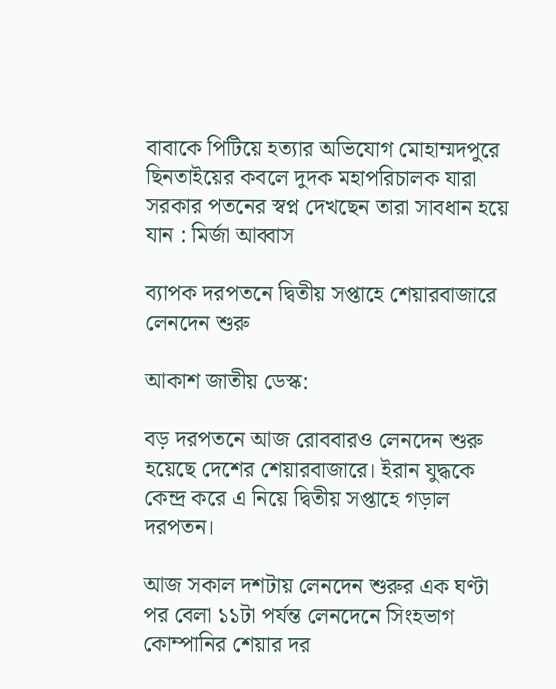বাবাকে পিটিয়ে হত্যার অভিযোগ মোহাম্মদপুরে ছিনতাইয়ের কবলে দুদক মহাপরিচালক যারা সরকার পতনের স্বপ্ন দেখছেন তারা সাবধান হয়ে যান : মির্জা আব্বাস

ব্যাপক দরপতনে দ্বিতীয় সপ্তাহে শেয়ারবাজারে লেনদেন শুরু

আকাশ জাতীয় ডেস্ক:

বড় দরপতনে আজ রোববারও লেনদেন শুরু হয়েছে দেশের শেয়ারবাজারে। ইরান যুদ্ধকে কেন্দ্র করে এ নিয়ে দ্বিতীয় সপ্তাহে গড়াল দরপতন।

আজ সকাল দশটায় লেনদেন শুরুর এক ঘণ্টা পর বেলা ১১টা পর্যন্ত লেনদেনে সিংহভাগ কোম্পানির শেয়ার দর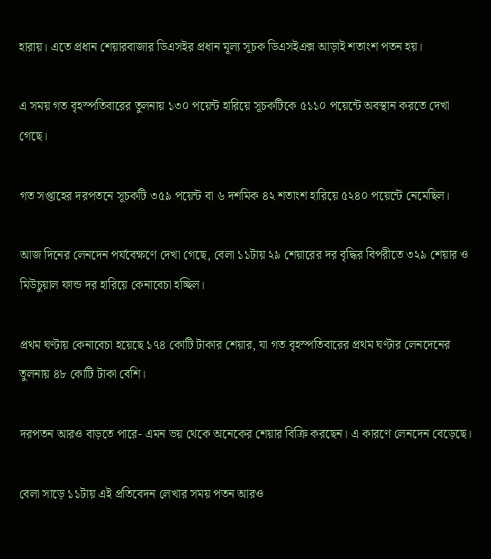হারায়। এতে প্রধান শেয়ারবাজার ডিএসইর প্রধান মূল্য সূচক ডিএসইএক্স আড়াই শতাংশ পতন হয়।

এ সময় গত বৃহস্পতিবারের তুলনায় ১৩০ পয়েন্ট হারিয়ে সূচকটিকে ৫১১০ পয়েন্টে অবস্থান করতে দেখা গেছে।

গত সপ্তাহের দরপতনে সূচকটি ৩৫৯ পয়েন্ট বা ৬ দশমিক ৪২ শতাংশ হারিয়ে ৫২৪০ পয়েন্টে নেমেছিল।

আজ দিনের লেনদেন পর্যবেক্ষণে দেখা গেছে, বেলা ১১টায় ২৯ শেয়ারের দর বৃদ্ধির বিপরীতে ৩২৯ শেয়ার ও মিউচুয়াল ফান্ড দর হারিয়ে কেনাবেচা হচ্ছিল।

প্রথম ঘণ্টায় কেনাবেচা হয়েছে ১৭৪ কোটি টাকার শেয়ার, যা গত বৃহস্পতিবারের প্রথম ঘণ্টার লেনদেনের তুলনায় ৪৮ কোটি টাকা বেশি।

দরপতন আরও বাড়তে পারে- এমন ভয় থেকে অনেকের শেয়ার বিক্রি করছেন। এ কারণে লেনদেন বেড়েছে।

বেলা সাড়ে ১১টায় এই প্রতিবেদন লেখার সময় পতন আরও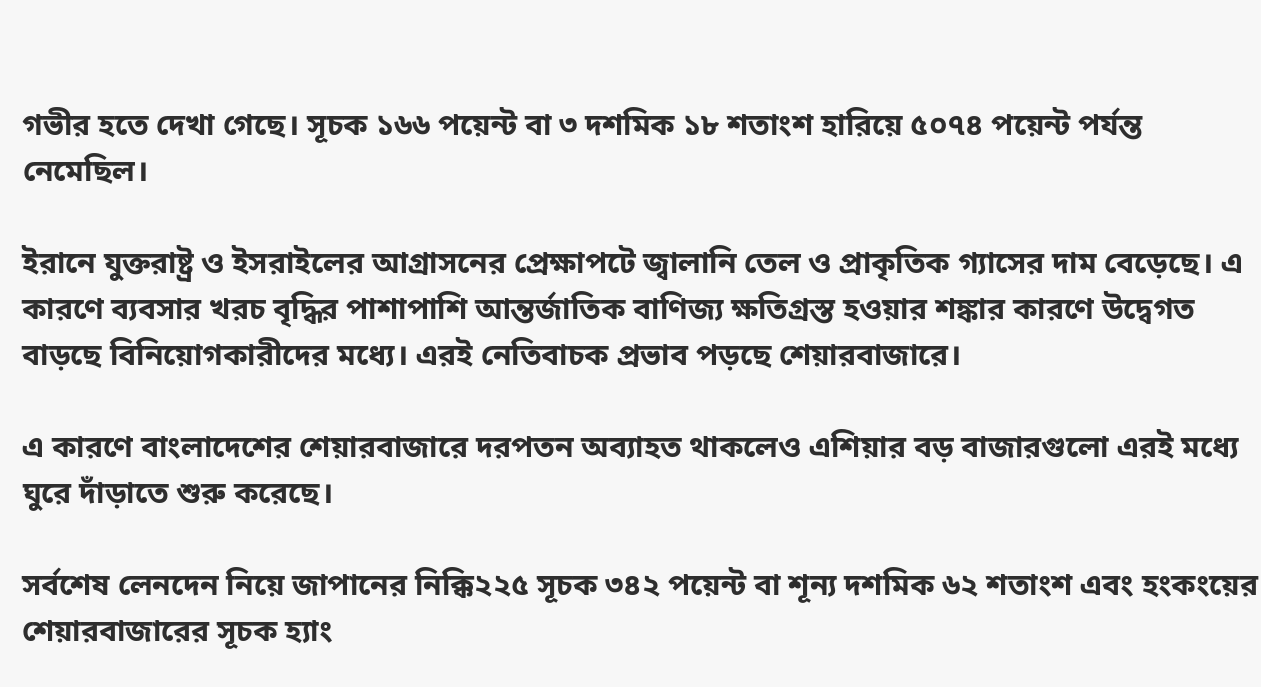গভীর হতে দেখা গেছে। সূচক ১৬৬ পয়েন্ট বা ৩ দশমিক ১৮ শতাংশ হারিয়ে ৫০৭৪ পয়েন্ট পর্যন্ত নেমেছিল।

ইরানে যুক্তরাষ্ট্র ও ইসরাইলের আগ্রাসনের প্রেক্ষাপটে জ্বালানি তেল ও প্রাকৃতিক গ্যাসের দাম বেড়েছে। এ কারণে ব্যবসার খরচ বৃদ্ধির পাশাপাশি আন্তর্জাতিক বাণিজ্য ক্ষতিগ্রস্ত হওয়ার শঙ্কার কারণে উদ্বেগত বাড়ছে বিনিয়োগকারীদের মধ্যে। এরই নেতিবাচক প্রভাব পড়ছে শেয়ারবাজারে।

এ কারণে বাংলাদেশের শেয়ারবাজারে দরপতন অব্যাহত থাকলেও এশিয়ার বড় বাজারগুলো এরই মধ্যে ঘুরে দাঁড়াতে শুরু করেছে।

সর্বশেষ লেনদেন নিয়ে জাপানের নিক্কি২২৫ সূচক ৩৪২ পয়েন্ট বা শূন্য দশমিক ৬২ শতাংশ এবং হংকংয়ের শেয়ারবাজারের সূচক হ্যাং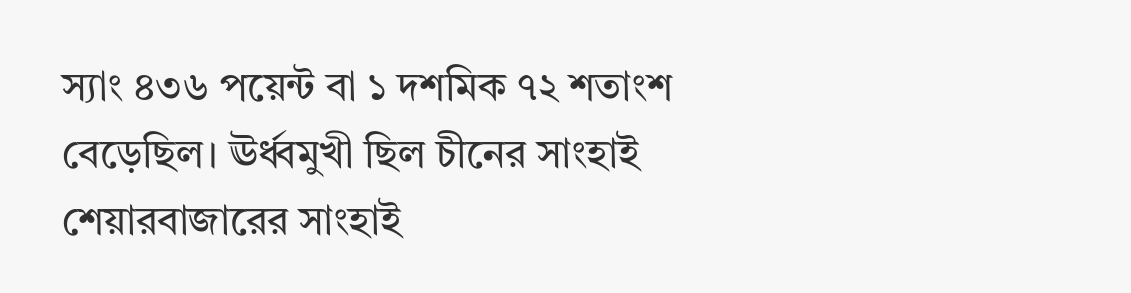স্যাং ৪৩৬ পয়েন্ট বা ১ দশমিক ৭২ শতাংশ বেড়েছিল। ঊর্ধ্বমুখী ছিল চীনের সাংহাই শেয়ারবাজারের সাংহাই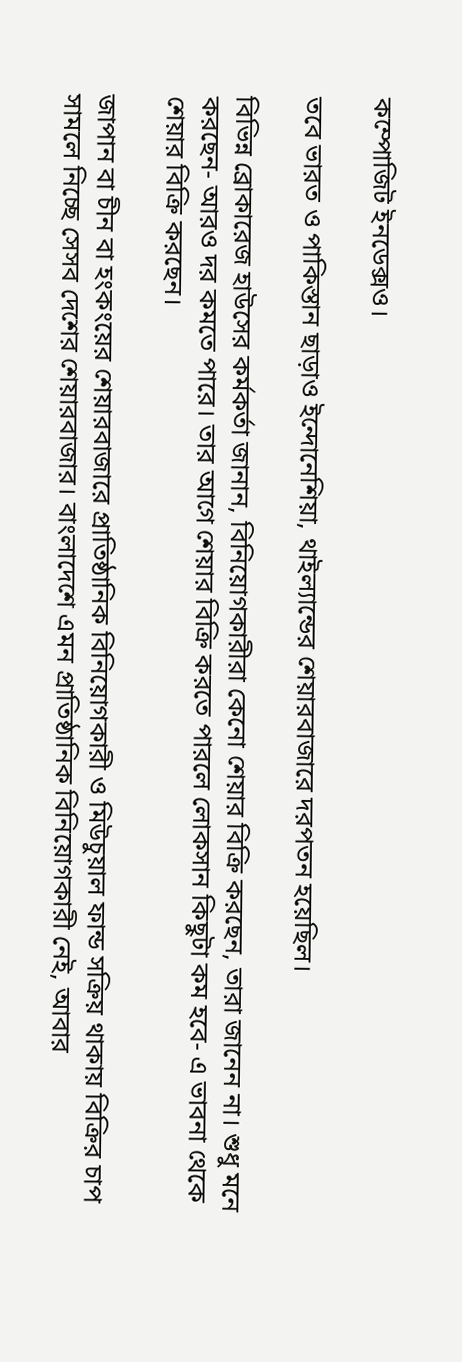কম্পোজিট ইনডেক্সও।

তবে ভারত ও পাকিস্তান ছাড়াও ইন্দোনেশিয়া, থাইল্যান্ডের শেয়ারবাজারে দরপতন হয়েছিল।

বিভিন্ন ব্রোকারেজ হাউসের কর্মকর্তা জানান, বিনিয়োগকারীরা কেনো শেয়ার বিক্রি করছেন, তারা জানেন না। শুধু মনে করছেন- আরও দর কমতে পারে। তার আগে শেয়ার বিক্রি করতে পারলে লোকসান কিছুটা কম হবে- এ ভাবনা থেকে শেয়ার বিক্রি করছেন।

জাপান বা চীন বা হংকংয়ের শেয়ারবাজারে প্রাতিষ্ঠানিক বিনিয়োগকারী ও মিউচুয়াল ফান্ড সক্রিয় থাকায় বিক্রির চাপ সামলে নিচ্ছে সেসব দেশের শেয়ারবাজার। বাংলাদেশে এমন প্রাতিষ্ঠানিক বিনিয়োগকারী নেই, আবার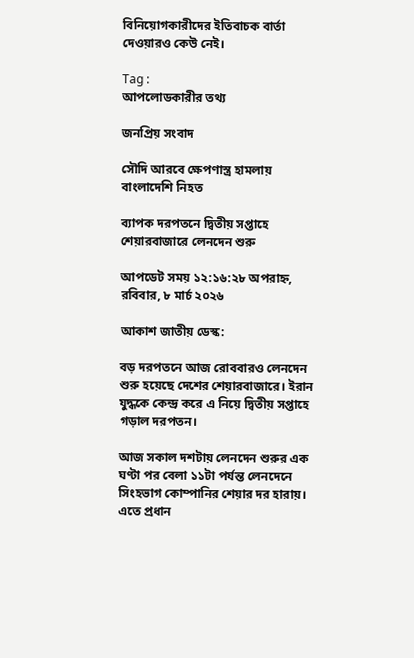বিনিয়োগকারীদের ইতিবাচক বার্তা দেওয়ারও কেউ নেই।

Tag :
আপলোডকারীর তথ্য

জনপ্রিয় সংবাদ

সৌদি আরবে ক্ষেপণাস্ত্র হামলায় বাংলাদেশি নিহত

ব্যাপক দরপতনে দ্বিতীয় সপ্তাহে শেয়ারবাজারে লেনদেন শুরু

আপডেট সময় ১২:১৬:২৮ অপরাহ্ন, রবিবার, ৮ মার্চ ২০২৬

আকাশ জাতীয় ডেস্ক:

বড় দরপতনে আজ রোববারও লেনদেন শুরু হয়েছে দেশের শেয়ারবাজারে। ইরান যুদ্ধকে কেন্দ্র করে এ নিয়ে দ্বিতীয় সপ্তাহে গড়াল দরপতন।

আজ সকাল দশটায় লেনদেন শুরুর এক ঘণ্টা পর বেলা ১১টা পর্যন্ত লেনদেনে সিংহভাগ কোম্পানির শেয়ার দর হারায়। এতে প্রধান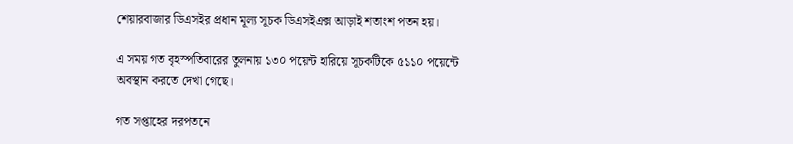শেয়ারবাজার ডিএসইর প্রধান মূল্য সূচক ডিএসইএক্স আড়াই শতাংশ পতন হয়।

এ সময় গত বৃহস্পতিবারের তুলনায় ১৩০ পয়েন্ট হারিয়ে সূচকটিকে ৫১১০ পয়েন্টে অবস্থান করতে দেখা গেছে।

গত সপ্তাহের দরপতনে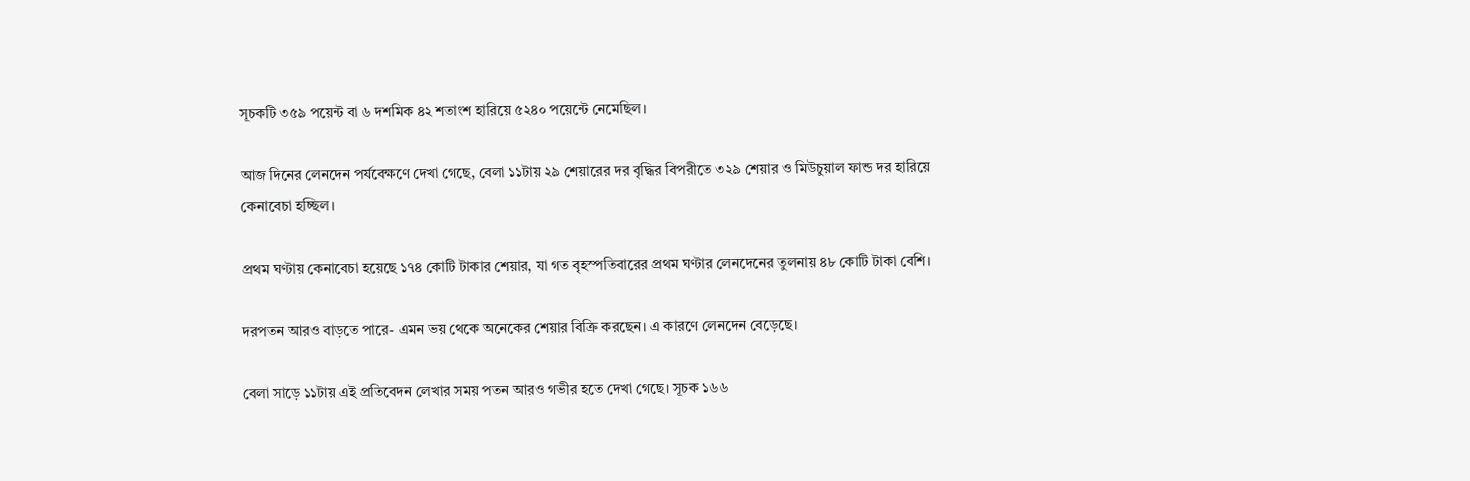সূচকটি ৩৫৯ পয়েন্ট বা ৬ দশমিক ৪২ শতাংশ হারিয়ে ৫২৪০ পয়েন্টে নেমেছিল।

আজ দিনের লেনদেন পর্যবেক্ষণে দেখা গেছে, বেলা ১১টায় ২৯ শেয়ারের দর বৃদ্ধির বিপরীতে ৩২৯ শেয়ার ও মিউচুয়াল ফান্ড দর হারিয়ে কেনাবেচা হচ্ছিল।

প্রথম ঘণ্টায় কেনাবেচা হয়েছে ১৭৪ কোটি টাকার শেয়ার, যা গত বৃহস্পতিবারের প্রথম ঘণ্টার লেনদেনের তুলনায় ৪৮ কোটি টাকা বেশি।

দরপতন আরও বাড়তে পারে- এমন ভয় থেকে অনেকের শেয়ার বিক্রি করছেন। এ কারণে লেনদেন বেড়েছে।

বেলা সাড়ে ১১টায় এই প্রতিবেদন লেখার সময় পতন আরও গভীর হতে দেখা গেছে। সূচক ১৬৬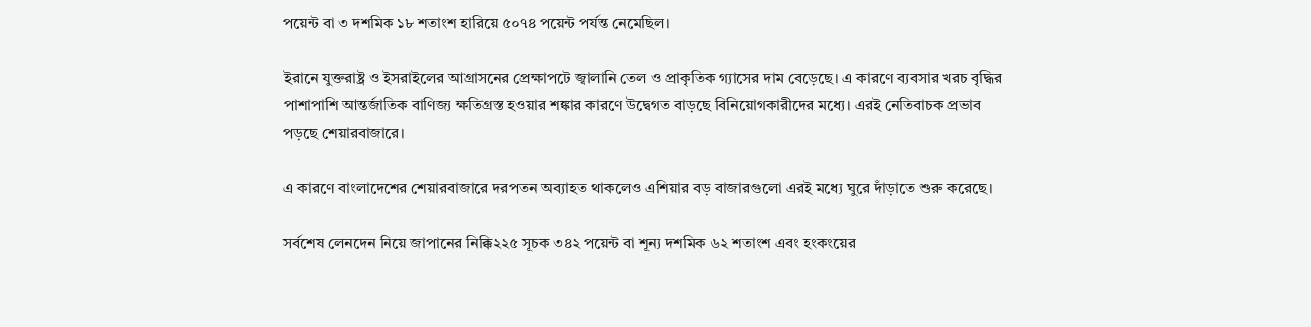পয়েন্ট বা ৩ দশমিক ১৮ শতাংশ হারিয়ে ৫০৭৪ পয়েন্ট পর্যন্ত নেমেছিল।

ইরানে যুক্তরাষ্ট্র ও ইসরাইলের আগ্রাসনের প্রেক্ষাপটে জ্বালানি তেল ও প্রাকৃতিক গ্যাসের দাম বেড়েছে। এ কারণে ব্যবসার খরচ বৃদ্ধির পাশাপাশি আন্তর্জাতিক বাণিজ্য ক্ষতিগ্রস্ত হওয়ার শঙ্কার কারণে উদ্বেগত বাড়ছে বিনিয়োগকারীদের মধ্যে। এরই নেতিবাচক প্রভাব পড়ছে শেয়ারবাজারে।

এ কারণে বাংলাদেশের শেয়ারবাজারে দরপতন অব্যাহত থাকলেও এশিয়ার বড় বাজারগুলো এরই মধ্যে ঘুরে দাঁড়াতে শুরু করেছে।

সর্বশেষ লেনদেন নিয়ে জাপানের নিক্কি২২৫ সূচক ৩৪২ পয়েন্ট বা শূন্য দশমিক ৬২ শতাংশ এবং হংকংয়ের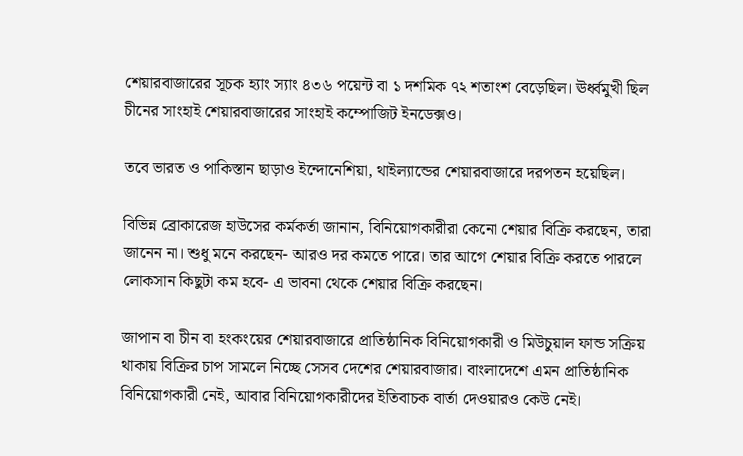শেয়ারবাজারের সূচক হ্যাং স্যাং ৪৩৬ পয়েন্ট বা ১ দশমিক ৭২ শতাংশ বেড়েছিল। ঊর্ধ্বমুখী ছিল চীনের সাংহাই শেয়ারবাজারের সাংহাই কম্পোজিট ইনডেক্সও।

তবে ভারত ও পাকিস্তান ছাড়াও ইন্দোনেশিয়া, থাইল্যান্ডের শেয়ারবাজারে দরপতন হয়েছিল।

বিভিন্ন ব্রোকারেজ হাউসের কর্মকর্তা জানান, বিনিয়োগকারীরা কেনো শেয়ার বিক্রি করছেন, তারা জানেন না। শুধু মনে করছেন- আরও দর কমতে পারে। তার আগে শেয়ার বিক্রি করতে পারলে লোকসান কিছুটা কম হবে- এ ভাবনা থেকে শেয়ার বিক্রি করছেন।

জাপান বা চীন বা হংকংয়ের শেয়ারবাজারে প্রাতিষ্ঠানিক বিনিয়োগকারী ও মিউচুয়াল ফান্ড সক্রিয় থাকায় বিক্রির চাপ সামলে নিচ্ছে সেসব দেশের শেয়ারবাজার। বাংলাদেশে এমন প্রাতিষ্ঠানিক বিনিয়োগকারী নেই, আবার বিনিয়োগকারীদের ইতিবাচক বার্তা দেওয়ারও কেউ নেই।